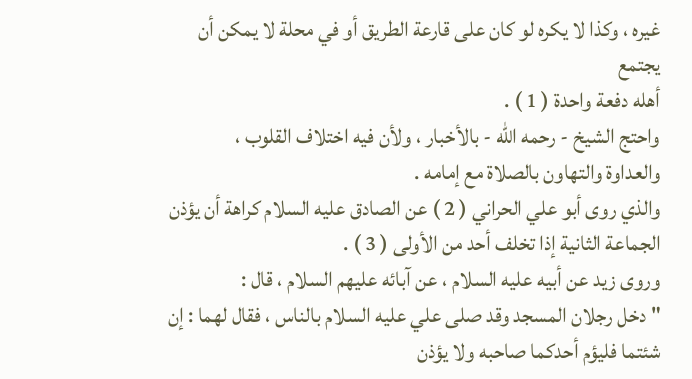غيره ، وكذا لا يكره لو كان على قارعة الطريق أو في محلة لا يمكن أن يجتمع
أهله دفعة واحدة ( 1 ) .
واحتج الشيخ - رحمه الله - بالأخبار ، ولأن فيه اختلاف القلوب ،
والعداوة والتهاون بالصلاة مع إمامه .
والذي روى أبو علي الحراني ( 2 ) عن الصادق عليه السلام كراهة أن يؤذن
الجماعة الثانية إذا تخلف أحد من الأولى ( 3 ) .
وروى زيد عن أبيه عليه السلام ، عن آبائه عليهم السلام ، قال :
" دخل رجلان المسجد وقد صلى علي عليه السلام بالناس ، فقال لهما : إن
شئتما فليؤم أحدكما صاحبه ولا يؤذن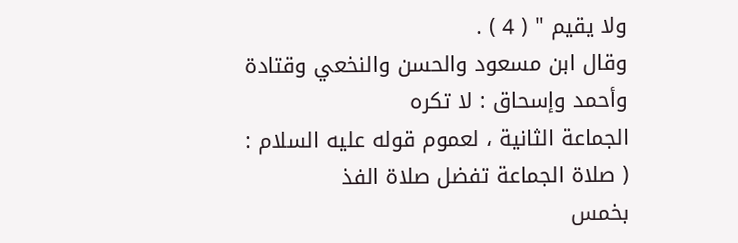ولا يقيم " ( 4 ) .
وقال ابن مسعود والحسن والنخعي وقتادة وأحمد وإسحاق : لا تكره
الجماعة الثانية ، لعموم قوله عليه السلام : ( صلاة الجماعة تفضل صلاة الفذ
بخمس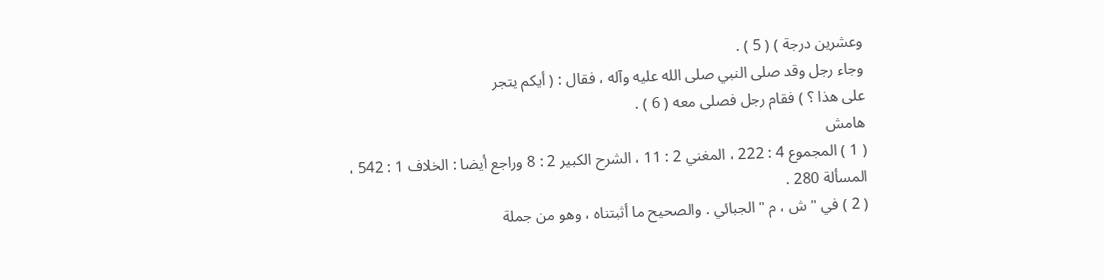وعشرين درجة ) ( 5 ) .
وجاء رجل وقد صلى النبي صلى الله عليه وآله ، فقال : ( أيكم يتجر
على هذا ؟ ) فقام رجل فصلى معه ( 6 ) .
هامش
( 1 ) المجموع 4 : 222 ، المغني 2 : 11 ، الشرح الكبير 2 : 8 وراجع أيضا : الخلاف 1 : 542 ،
المسألة 280 .
( 2 ) في " ش ، م " الجبائي . والصحيح ما أثبتناه ، وهو من جملة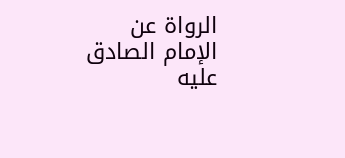الرواة عن الإمام الصادق عليه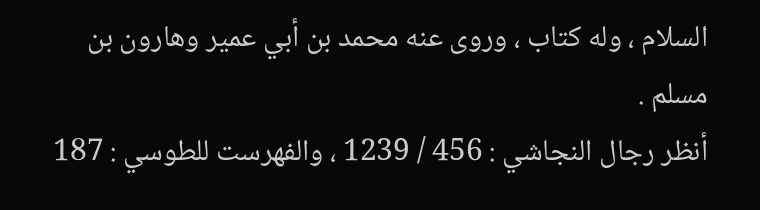السلام ، وله كتاب ، وروى عنه محمد بن أبي عمير وهارون بن مسلم .
أنظر رجال النجاشي : 456 / 1239 ، والفهرست للطوسي : 187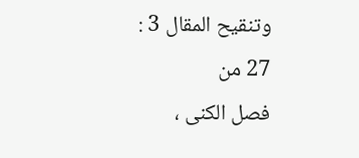وتنقيح المقال 3 : 27 من
فصل الكنى ،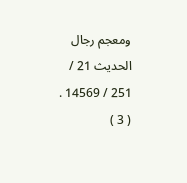ومعجم رجال الحديث 21 / 251 / 14569 .
( 3 )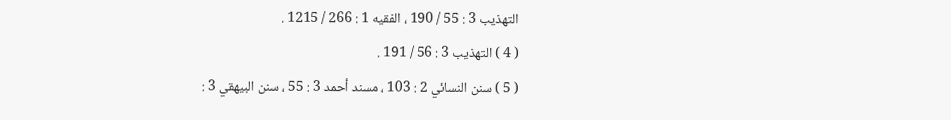التهذيب 3 : 55 / 190 ، الفقيه 1 : 266 / 1215 .
( 4 ) التهذيب 3 : 56 / 191 .
( 5 ) سنن النسائي 2 : 103 ، مسند أحمد 3 : 55 ، سنن البيهقي 3 :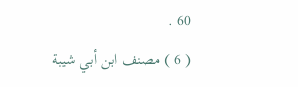60 .
( 6 ) مصنف ابن أبي شيبة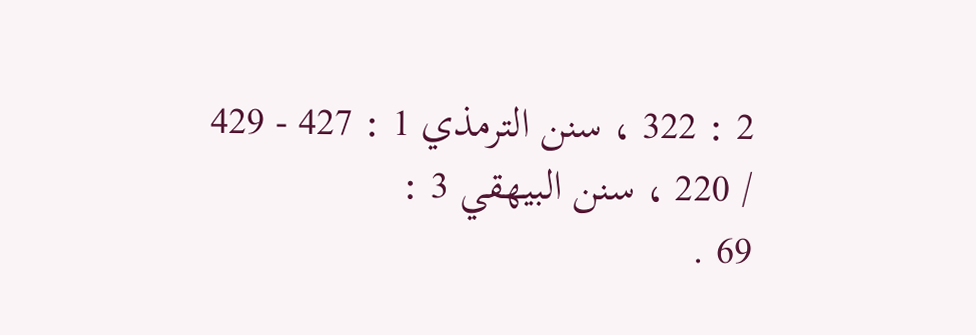2 : 322 ، سنن الترمذي 1 : 427 - 429 / 220 ، سنن البيهقي 3 :
69 .